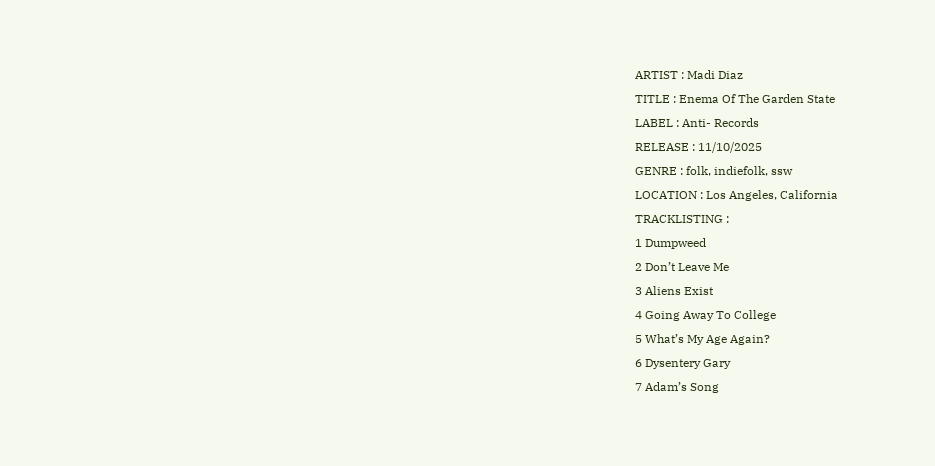ARTIST : Madi Diaz
TITLE : Enema Of The Garden State
LABEL : Anti- Records
RELEASE : 11/10/2025
GENRE : folk, indiefolk, ssw
LOCATION : Los Angeles, California
TRACKLISTING :
1 Dumpweed
2 Don’t Leave Me
3 Aliens Exist
4 Going Away To College
5 What’s My Age Again?
6 Dysentery Gary
7 Adam’s Song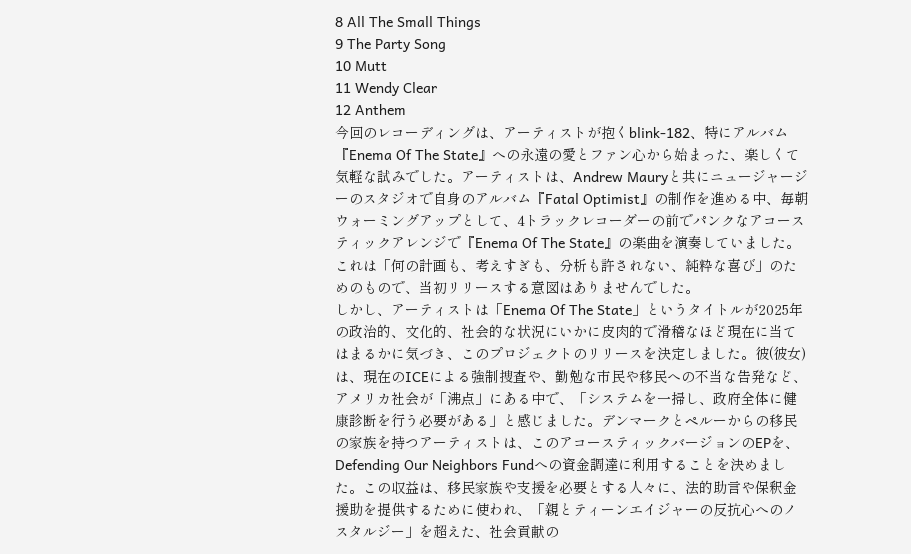8 All The Small Things
9 The Party Song
10 Mutt
11 Wendy Clear
12 Anthem
今回のレコーディングは、アーティストが抱くblink-182、特にアルバム『Enema Of The State』への永遠の愛とファン心から始まった、楽しくて気軽な試みでした。アーティストは、Andrew Mauryと共にニュージャージーのスタジオで自身のアルバム『Fatal Optimist』の制作を進める中、毎朝ウォーミングアップとして、4トラックレコーダーの前でパンクなアコースティックアレンジで『Enema Of The State』の楽曲を演奏していました。これは「何の計画も、考えすぎも、分析も許されない、純粋な喜び」のためのもので、当初リリースする意図はありませんでした。
しかし、アーティストは「Enema Of The State」というタイトルが2025年の政治的、文化的、社会的な状況にいかに皮肉的で滑稽なほど現在に当てはまるかに気づき、このプロジェクトのリリースを決定しました。彼(彼女)は、現在のICEによる強制捜査や、勤勉な市民や移民への不当な告発など、アメリカ社会が「沸点」にある中で、「システムを一掃し、政府全体に健康診断を行う必要がある」と感じました。デンマークとペルーからの移民の家族を持つアーティストは、このアコースティックバージョンのEPを、Defending Our Neighbors Fundへの資金調達に利用することを決めました。この収益は、移民家族や支援を必要とする人々に、法的助言や保釈金援助を提供するために使われ、「親とティーンエイジャーの反抗心へのノスタルジー」を超えた、社会貢献の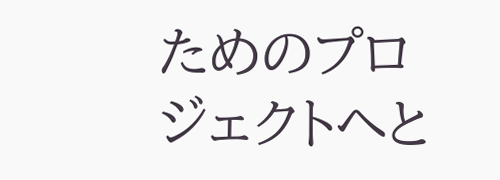ためのプロジェクトへと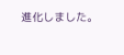進化しました。